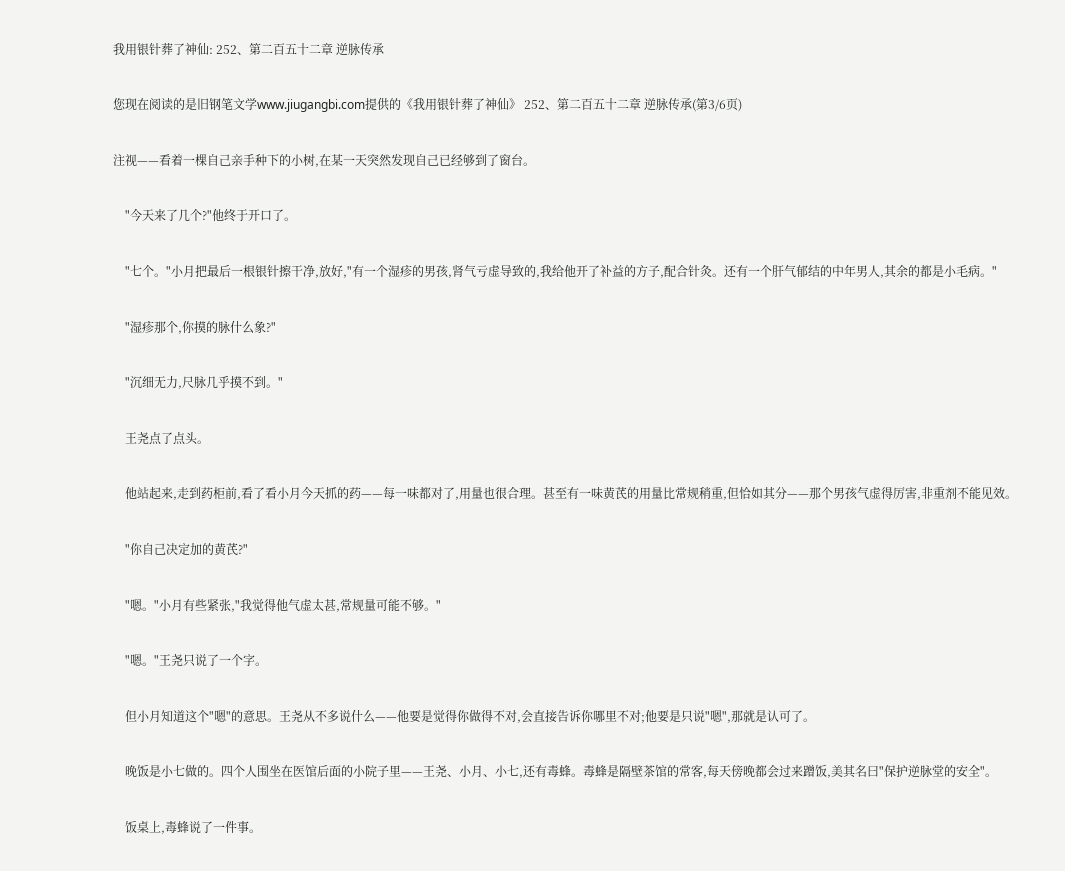我用银针葬了神仙: 252、第二百五十二章 逆脉传承

您现在阅读的是旧钢笔文学www.jiugangbi.com提供的《我用银针葬了神仙》 252、第二百五十二章 逆脉传承(第3/6页)

注视——看着一棵自己亲手种下的小树,在某一天突然发现自己已经够到了窗台。

    "今天来了几个?"他终于开口了。

    "七个。"小月把最后一根银针擦干净,放好,"有一个湿疹的男孩,肾气亏虚导致的,我给他开了补益的方子,配合针灸。还有一个肝气郁结的中年男人,其余的都是小毛病。"

    "湿疹那个,你摸的脉什么象?"

    "沉细无力,尺脉几乎摸不到。"

    王尧点了点头。

    他站起来,走到药柜前,看了看小月今天抓的药——每一味都对了,用量也很合理。甚至有一味黄芪的用量比常规稍重,但恰如其分——那个男孩气虚得厉害,非重剂不能见效。

    "你自己决定加的黄芪?"

    "嗯。"小月有些紧张,"我觉得他气虚太甚,常规量可能不够。"

    "嗯。"王尧只说了一个字。

    但小月知道这个"嗯"的意思。王尧从不多说什么——他要是觉得你做得不对,会直接告诉你哪里不对;他要是只说"嗯",那就是认可了。

    晚饭是小七做的。四个人围坐在医馆后面的小院子里——王尧、小月、小七,还有毒蜂。毒蜂是隔壁茶馆的常客,每天傍晚都会过来蹭饭,美其名曰"保护逆脉堂的安全"。

    饭桌上,毒蜂说了一件事。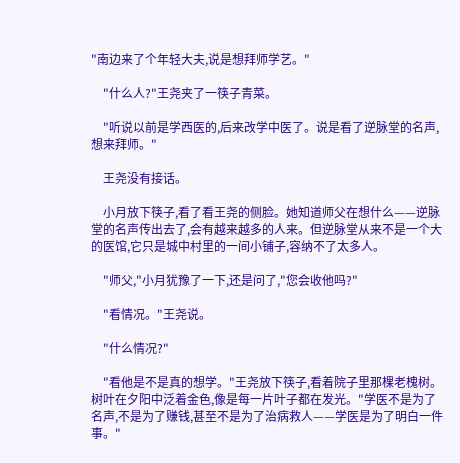"南边来了个年轻大夫,说是想拜师学艺。"

    "什么人?"王尧夹了一筷子青菜。

    "听说以前是学西医的,后来改学中医了。说是看了逆脉堂的名声,想来拜师。"

    王尧没有接话。

    小月放下筷子,看了看王尧的侧脸。她知道师父在想什么——逆脉堂的名声传出去了,会有越来越多的人来。但逆脉堂从来不是一个大的医馆,它只是城中村里的一间小铺子,容纳不了太多人。

    "师父,"小月犹豫了一下,还是问了,"您会收他吗?"

    "看情况。"王尧说。

    "什么情况?"

    "看他是不是真的想学。"王尧放下筷子,看着院子里那棵老槐树。树叶在夕阳中泛着金色,像是每一片叶子都在发光。"学医不是为了名声,不是为了赚钱,甚至不是为了治病救人——学医是为了明白一件事。"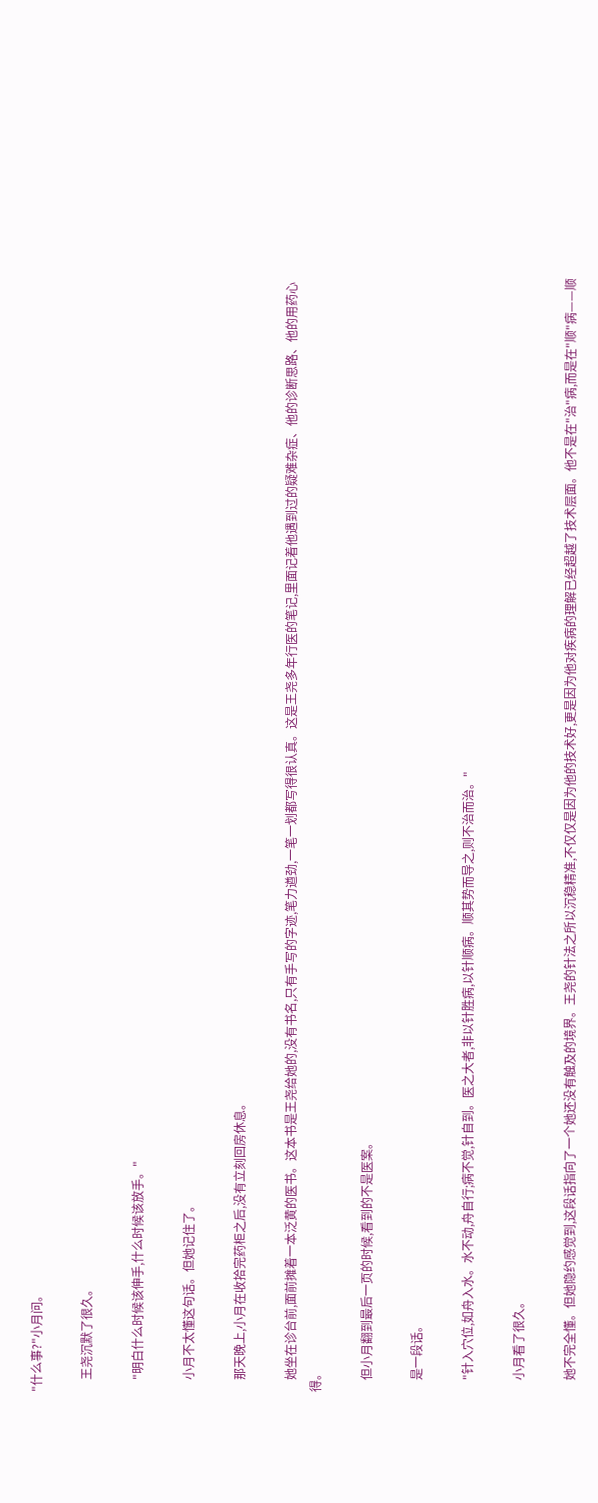"什么事?"小月问。

    王尧沉默了很久。

    "明白什么时候该伸手,什么时候该放手。"

    小月不太懂这句话。但她记住了。

    那天晚上,小月在收拾完药柜之后,没有立刻回房休息。

    她坐在诊台前,面前摊着一本泛黄的医书。这本书是王尧给她的,没有书名,只有手写的字迹,笔力遒劲,一笔一划都写得很认真。这是王尧多年行医的笔记,里面记着他遇到过的疑难杂症、他的诊断思路、他的用药心得。

    但小月翻到最后一页的时候,看到的不是医案。

    是一段话。

    "针入穴位,如舟入水。水不动,舟自行;病不觉,针自到。医之大者,非以针胜病,以针顺病。顺其势而导之,则不治而治。"

    小月看了很久。

    她不完全懂。但她隐约感觉到,这段话指向了一个她还没有触及的境界。王尧的针法之所以沉稳精准,不仅仅是因为他的技术好,更是因为他对疾病的理解已经超越了技术层面。他不是在"治"病,而是在"顺"病——顺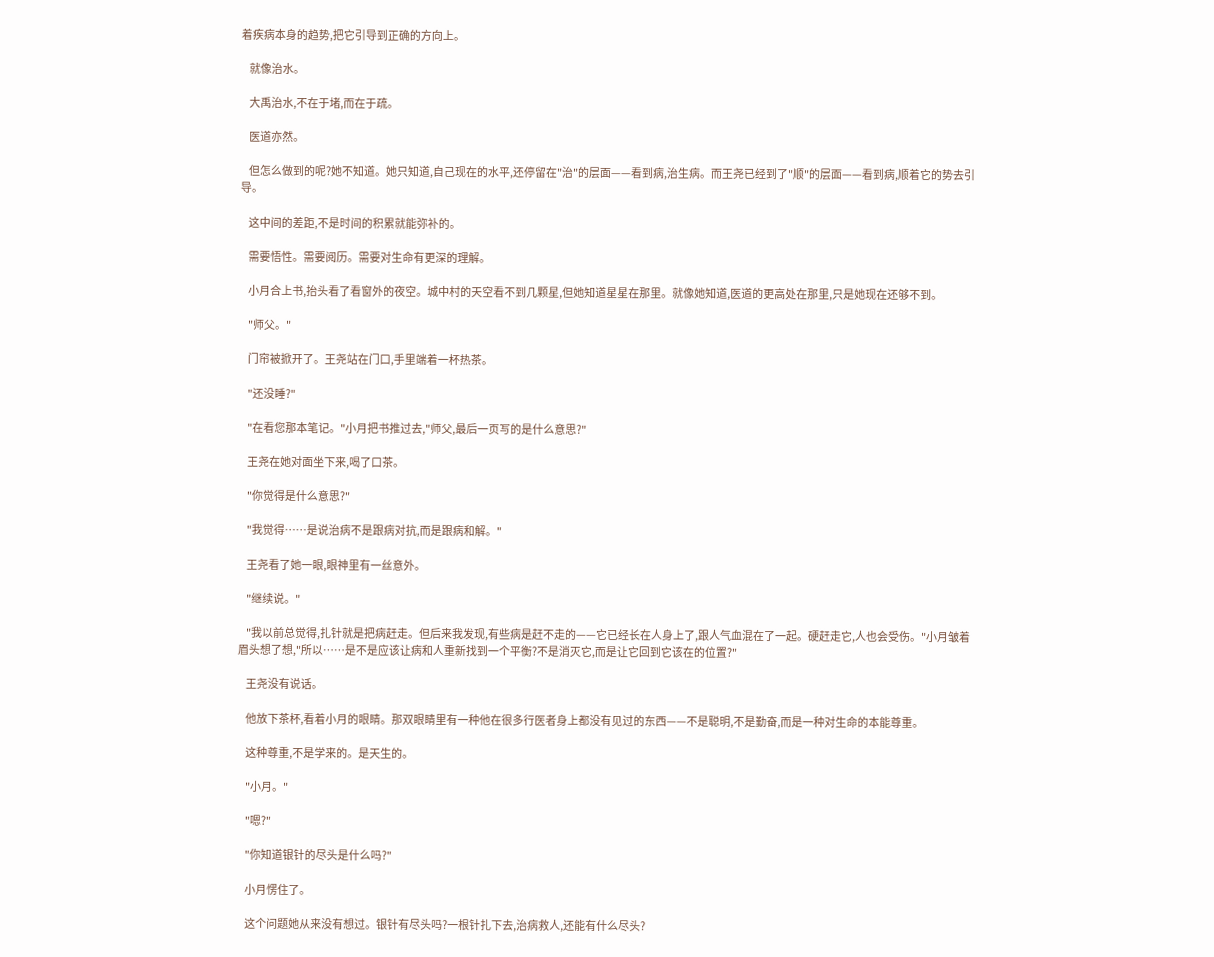着疾病本身的趋势,把它引导到正确的方向上。

    就像治水。

    大禹治水,不在于堵,而在于疏。

    医道亦然。

    但怎么做到的呢?她不知道。她只知道,自己现在的水平,还停留在"治"的层面——看到病,治生病。而王尧已经到了"顺"的层面——看到病,顺着它的势去引导。

    这中间的差距,不是时间的积累就能弥补的。

    需要悟性。需要阅历。需要对生命有更深的理解。

    小月合上书,抬头看了看窗外的夜空。城中村的天空看不到几颗星,但她知道星星在那里。就像她知道,医道的更高处在那里,只是她现在还够不到。

    "师父。"

    门帘被掀开了。王尧站在门口,手里端着一杯热茶。

    "还没睡?"

    "在看您那本笔记。"小月把书推过去,"师父,最后一页写的是什么意思?"

    王尧在她对面坐下来,喝了口茶。

    "你觉得是什么意思?"

    "我觉得……是说治病不是跟病对抗,而是跟病和解。"

    王尧看了她一眼,眼神里有一丝意外。

    "继续说。"

    "我以前总觉得,扎针就是把病赶走。但后来我发现,有些病是赶不走的——它已经长在人身上了,跟人气血混在了一起。硬赶走它,人也会受伤。"小月皱着眉头想了想,"所以……是不是应该让病和人重新找到一个平衡?不是消灭它,而是让它回到它该在的位置?"

    王尧没有说话。

    他放下茶杯,看着小月的眼睛。那双眼睛里有一种他在很多行医者身上都没有见过的东西——不是聪明,不是勤奋,而是一种对生命的本能尊重。

    这种尊重,不是学来的。是天生的。

    "小月。"

    "嗯?"

    "你知道银针的尽头是什么吗?"

    小月愣住了。

    这个问题她从来没有想过。银针有尽头吗?一根针扎下去,治病救人,还能有什么尽头?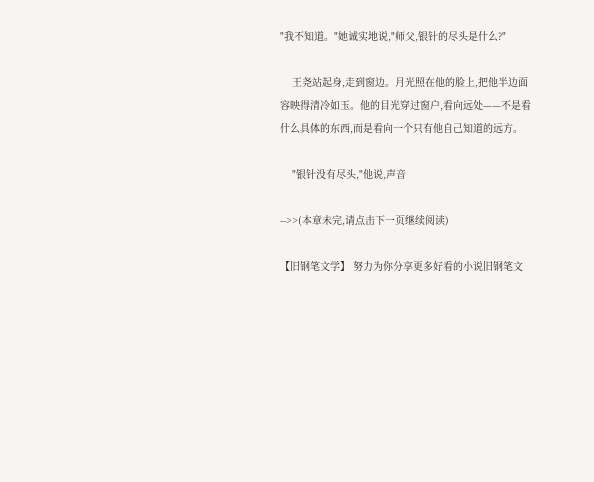"我不知道。"她诚实地说,"师父,银针的尽头是什么?"

    王尧站起身,走到窗边。月光照在他的脸上,把他半边面容映得清冷如玉。他的目光穿过窗户,看向远处——不是看什么具体的东西,而是看向一个只有他自己知道的远方。

    "银针没有尽头,"他说,声音

-->>(本章未完,请点击下一页继续阅读)

【旧钢笔文学】 努力为你分享更多好看的小说旧钢笔文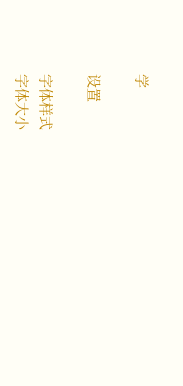学

设置

字体样式
字体大小